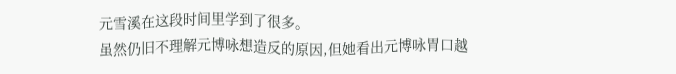元雪溪在这段时间里学到了很多。
虽然仍旧不理解元博咏想造反的原因,但她看出元博咏胃口越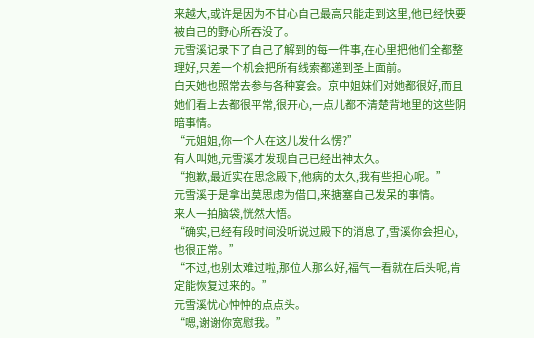来越大,或许是因为不甘心自己最高只能走到这里,他已经快要被自己的野心所吞没了。
元雪溪记录下了自己了解到的每一件事,在心里把他们全都整理好,只差一个机会把所有线索都递到圣上面前。
白天她也照常去参与各种宴会。京中姐妹们对她都很好,而且她们看上去都很平常,很开心,一点儿都不清楚背地里的这些阴暗事情。
“元姐姐,你一个人在这儿发什么愣?”
有人叫她,元雪溪才发现自己已经出神太久。
“抱歉,最近实在思念殿下,他病的太久,我有些担心呢。”
元雪溪于是拿出莫思虑为借口,来搪塞自己发呆的事情。
来人一拍脑袋,恍然大悟。
“确实,已经有段时间没听说过殿下的消息了,雪溪你会担心,也很正常。”
“不过,也别太难过啦,那位人那么好,福气一看就在后头呢,肯定能恢复过来的。”
元雪溪忧心忡忡的点点头。
“嗯,谢谢你宽慰我。”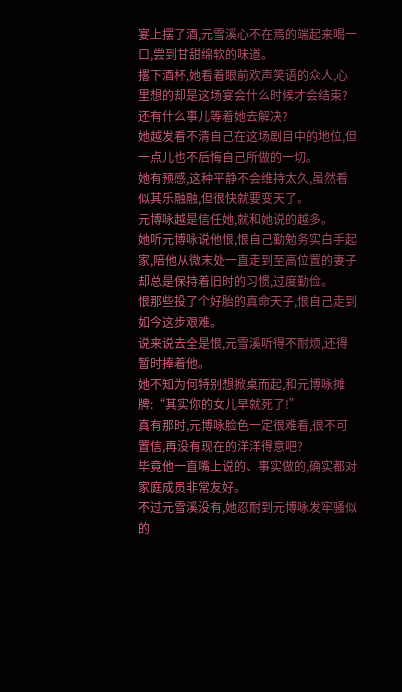宴上摆了酒,元雪溪心不在焉的端起来喝一口,尝到甘甜绵软的味道。
撂下酒杯,她看着眼前欢声笑语的众人,心里想的却是这场宴会什么时候才会结束?还有什么事儿等着她去解决?
她越发看不清自己在这场剧目中的地位,但一点儿也不后悔自己所做的一切。
她有预感,这种平静不会维持太久,虽然看似其乐融融,但很快就要变天了。
元博咏越是信任她,就和她说的越多。
她听元博咏说他恨,恨自己勤勉务实白手起家,陪他从微末处一直走到至高位置的妻子却总是保持着旧时的习惯,过度勤俭。
恨那些投了个好胎的真命天子,恨自己走到如今这步艰难。
说来说去全是恨,元雪溪听得不耐烦,还得暂时捧着他。
她不知为何特别想掀桌而起,和元博咏摊牌:“其实你的女儿早就死了!”
真有那时,元博咏脸色一定很难看,很不可置信,再没有现在的洋洋得意吧?
毕竟他一直嘴上说的、事实做的,确实都对家庭成员非常友好。
不过元雪溪没有,她忍耐到元博咏发牢骚似的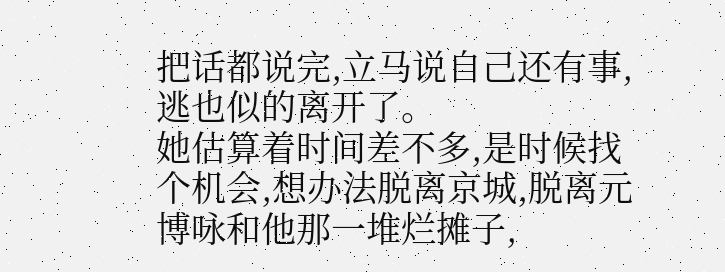把话都说完,立马说自己还有事,逃也似的离开了。
她估算着时间差不多,是时候找个机会,想办法脱离京城,脱离元博咏和他那一堆烂摊子,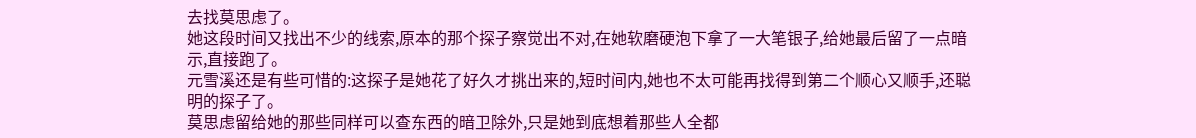去找莫思虑了。
她这段时间又找出不少的线索,原本的那个探子察觉出不对,在她软磨硬泡下拿了一大笔银子,给她最后留了一点暗示,直接跑了。
元雪溪还是有些可惜的:这探子是她花了好久才挑出来的,短时间内,她也不太可能再找得到第二个顺心又顺手,还聪明的探子了。
莫思虑留给她的那些同样可以查东西的暗卫除外,只是她到底想着那些人全都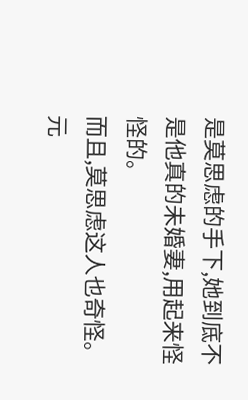是莫思虑的手下,她到底不是他真的未婚妻,用起来怪怪的。
而且,莫思虑这人也奇怪。
元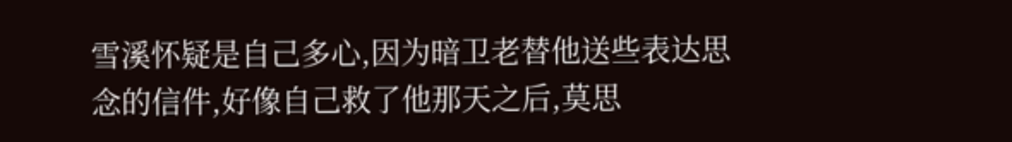雪溪怀疑是自己多心,因为暗卫老替他送些表达思念的信件,好像自己救了他那天之后,莫思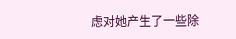虑对她产生了一些除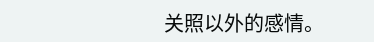关照以外的感情。